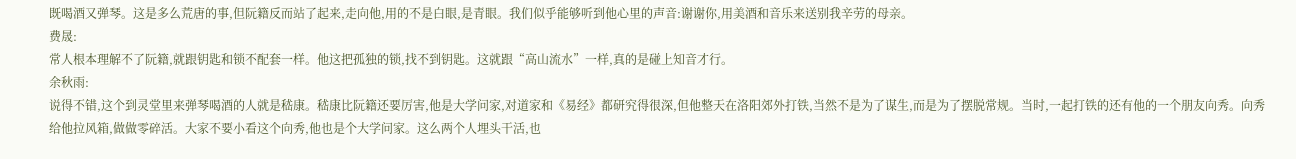既喝酒又弹琴。这是多么荒唐的事,但阮籍反而站了起来,走向他,用的不是白眼,是青眼。我们似乎能够听到他心里的声音:谢谢你,用美酒和音乐来送别我辛劳的母亲。
费晟:
常人根本理解不了阮籍,就跟钥匙和锁不配套一样。他这把孤独的锁,找不到钥匙。这就跟“高山流水”一样,真的是碰上知音才行。
余秋雨:
说得不错,这个到灵堂里来弹琴喝酒的人就是嵇康。嵇康比阮籍还要厉害,他是大学问家,对道家和《易经》都研究得很深,但他整天在洛阳郊外打铁,当然不是为了谋生,而是为了摆脱常规。当时,一起打铁的还有他的一个朋友向秀。向秀给他拉风箱,做做零碎活。大家不要小看这个向秀,他也是个大学问家。这么两个人埋头干活,也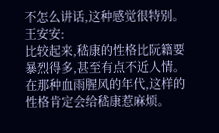不怎么讲话,这种感觉很特别。
王安安:
比较起来,嵇康的性格比阮籍要暴烈得多,甚至有点不近人情。在那种血雨腥风的年代,这样的性格肯定会给嵇康惹麻烦。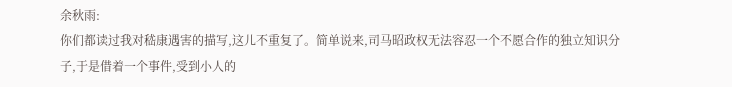余秋雨:
你们都读过我对嵇康遇害的描写,这儿不重复了。简单说来,司马昭政权无法容忍一个不愿合作的独立知识分子,于是借着一个事件,受到小人的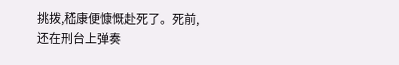挑拨,嵇康便慷慨赴死了。死前,还在刑台上弹奏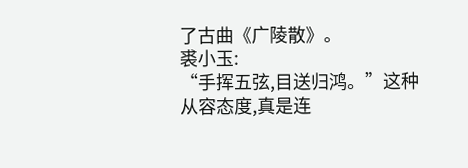了古曲《广陵散》。
裘小玉:
“手挥五弦,目送归鸿。”这种从容态度,真是连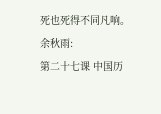死也死得不同凡响。
余秋雨:
第二十七课 中国历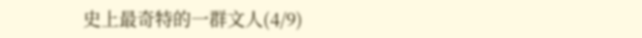史上最奇特的一群文人(4/9)